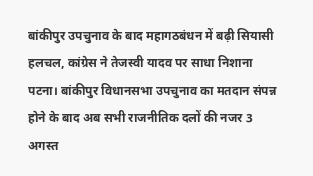बांकीपुर उपचुनाव के बाद महागठबंधन में बढ़ी सियासी हलचल, कांग्रेस ने तेजस्वी यादव पर साधा निशाना
पटना। बांकीपुर विधानसभा उपचुनाव का मतदान संपन्न होने के बाद अब सभी राजनीतिक दलों की नजर 3 अगस्त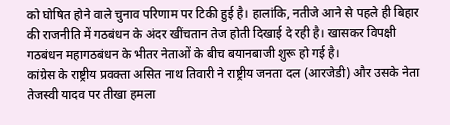को घोषित होने वाले चुनाव परिणाम पर टिकी हुई है। हालांकि, नतीजे आने से पहले ही बिहार की राजनीति में गठबंधन के अंदर खींचतान तेज होती दिखाई दे रही है। खासकर विपक्षी गठबंधन महागठबंधन के भीतर नेताओं के बीच बयानबाजी शुरू हो गई है।
कांग्रेस के राष्ट्रीय प्रवक्ता असित नाथ तिवारी ने राष्ट्रीय जनता दल (आरजेडी) और उसके नेता तेजस्वी यादव पर तीखा हमला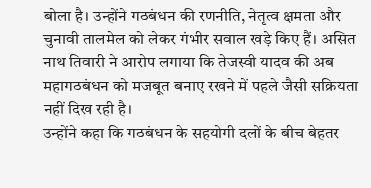बोला है। उन्होंने गठबंधन की रणनीति, नेतृत्व क्षमता और चुनावी तालमेल को लेकर गंभीर सवाल खड़े किए हैं। असित नाथ तिवारी ने आरोप लगाया कि तेजस्वी यादव की अब महागठबंधन को मजबूत बनाए रखने में पहले जैसी सक्रियता नहीं दिख रही है।
उन्होंने कहा कि गठबंधन के सहयोगी दलों के बीच बेहतर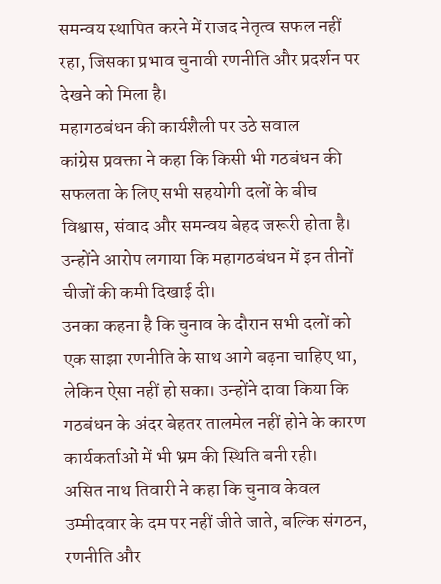समन्वय स्थापित करने में राजद नेतृत्व सफल नहीं रहा, जिसका प्रभाव चुनावी रणनीति और प्रदर्शन पर देखने को मिला है।
महागठबंधन की कार्यशैली पर उठे सवाल
कांग्रेस प्रवक्ता ने कहा कि किसी भी गठबंधन की सफलता के लिए सभी सहयोगी दलों के बीच विश्वास, संवाद और समन्वय बेहद जरूरी होता है। उन्होंने आरोप लगाया कि महागठबंधन में इन तीनों चीजों की कमी दिखाई दी।
उनका कहना है कि चुनाव के दौरान सभी दलों को एक साझा रणनीति के साथ आगे बढ़ना चाहिए था, लेकिन ऐसा नहीं हो सका। उन्होंने दावा किया कि गठबंधन के अंदर बेहतर तालमेल नहीं होने के कारण कार्यकर्ताओं में भी भ्रम की स्थिति बनी रही।
असित नाथ तिवारी ने कहा कि चुनाव केवल उम्मीदवार के दम पर नहीं जीते जाते, बल्कि संगठन, रणनीति और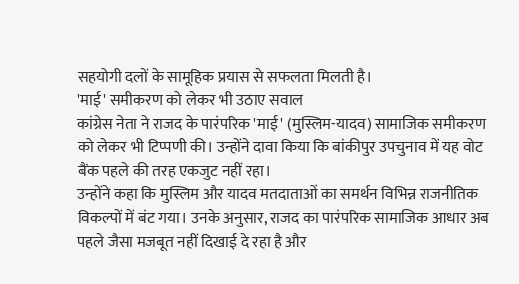सहयोगी दलों के सामूहिक प्रयास से सफलता मिलती है।
'माई' समीकरण को लेकर भी उठाए सवाल
कांग्रेस नेता ने राजद के पारंपरिक 'माई' (मुस्लिम-यादव) सामाजिक समीकरण को लेकर भी टिप्पणी की। उन्होंने दावा किया कि बांकीपुर उपचुनाव में यह वोट बैंक पहले की तरह एकजुट नहीं रहा।
उन्होंने कहा कि मुस्लिम और यादव मतदाताओं का समर्थन विभिन्न राजनीतिक विकल्पों में बंट गया। उनके अनुसार, राजद का पारंपरिक सामाजिक आधार अब पहले जैसा मजबूत नहीं दिखाई दे रहा है और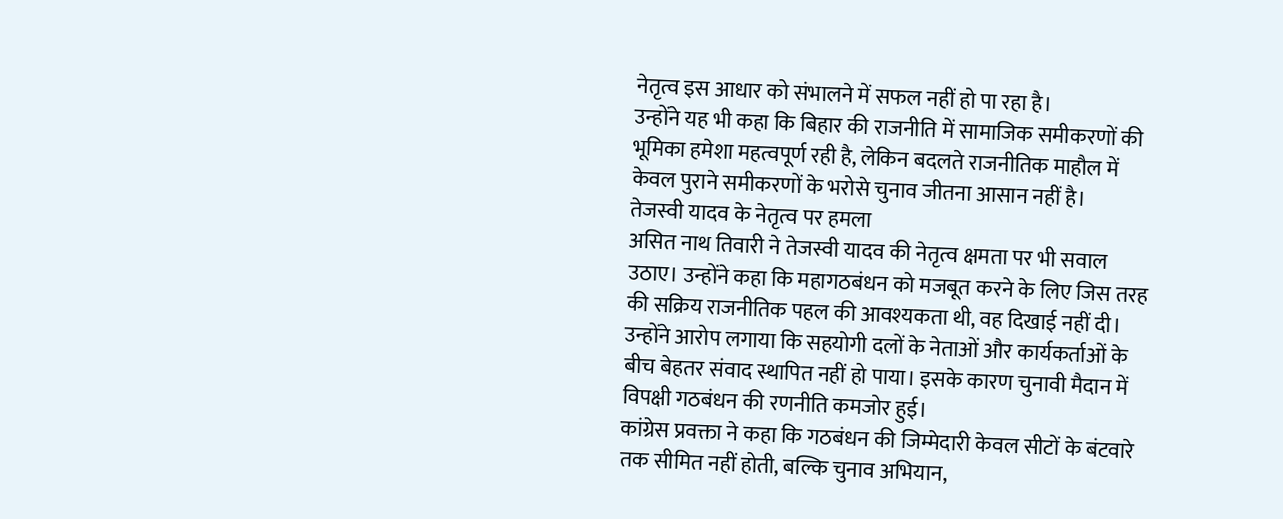नेतृत्व इस आधार को संभालने में सफल नहीं हो पा रहा है।
उन्होंने यह भी कहा कि बिहार की राजनीति में सामाजिक समीकरणों की भूमिका हमेशा महत्वपूर्ण रही है, लेकिन बदलते राजनीतिक माहौल में केवल पुराने समीकरणों के भरोसे चुनाव जीतना आसान नहीं है।
तेजस्वी यादव के नेतृत्व पर हमला
असित नाथ तिवारी ने तेजस्वी यादव की नेतृत्व क्षमता पर भी सवाल उठाए। उन्होंने कहा कि महागठबंधन को मजबूत करने के लिए जिस तरह की सक्रिय राजनीतिक पहल की आवश्यकता थी, वह दिखाई नहीं दी।
उन्होंने आरोप लगाया कि सहयोगी दलों के नेताओं और कार्यकर्ताओं के बीच बेहतर संवाद स्थापित नहीं हो पाया। इसके कारण चुनावी मैदान में विपक्षी गठबंधन की रणनीति कमजोर हुई।
कांग्रेस प्रवक्ता ने कहा कि गठबंधन की जिम्मेदारी केवल सीटों के बंटवारे तक सीमित नहीं होती, बल्कि चुनाव अभियान,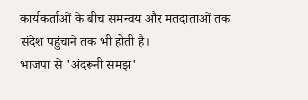कार्यकर्ताओं के बीच समन्वय और मतदाताओं तक संदेश पहुंचाने तक भी होती है।
भाजपा से 'अंदरूनी समझ'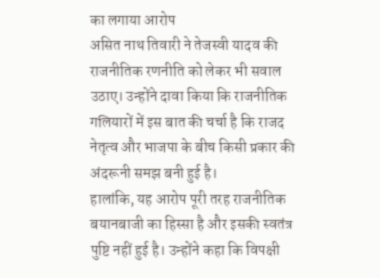का लगाया आरोप
असित नाथ तिवारी ने तेजस्वी यादव की राजनीतिक रणनीति को लेकर भी सवाल उठाए। उन्होंने दावा किया कि राजनीतिक गलियारों में इस बात की चर्चा है कि राजद नेतृत्व और भाजपा के बीच किसी प्रकार की अंदरूनी समझ बनी हुई है।
हालांकि, यह आरोप पूरी तरह राजनीतिक बयानबाजी का हिस्सा है और इसकी स्वतंत्र पुष्टि नहीं हुई है। उन्होंने कहा कि विपक्षी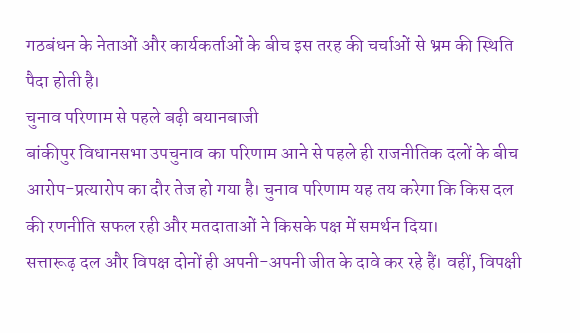गठबंधन के नेताओं और कार्यकर्ताओं के बीच इस तरह की चर्चाओं से भ्रम की स्थिति पैदा होती है।
चुनाव परिणाम से पहले बढ़ी बयानबाजी
बांकीपुर विधानसभा उपचुनाव का परिणाम आने से पहले ही राजनीतिक दलों के बीच आरोप-प्रत्यारोप का दौर तेज हो गया है। चुनाव परिणाम यह तय करेगा कि किस दल की रणनीति सफल रही और मतदाताओं ने किसके पक्ष में समर्थन दिया।
सत्तारूढ़ दल और विपक्ष दोनों ही अपनी-अपनी जीत के दावे कर रहे हैं। वहीं, विपक्षी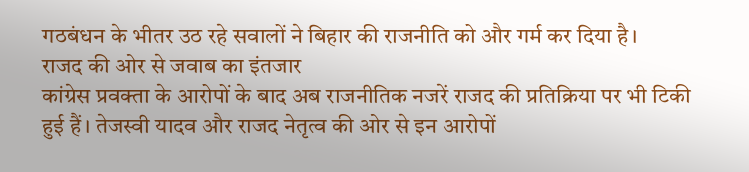गठबंधन के भीतर उठ रहे सवालों ने बिहार की राजनीति को और गर्म कर दिया है।
राजद की ओर से जवाब का इंतजार
कांग्रेस प्रवक्ता के आरोपों के बाद अब राजनीतिक नजरें राजद की प्रतिक्रिया पर भी टिकी हुई हैं। तेजस्वी यादव और राजद नेतृत्व की ओर से इन आरोपों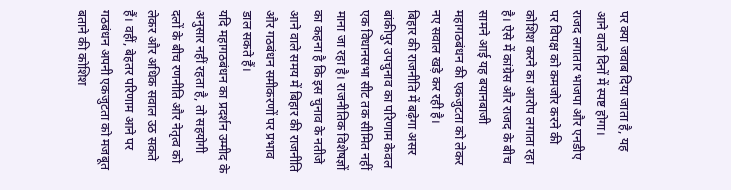पर क्या जवाब दिया जाता है, यह आने वाले दिनों में स्पष्ट होगा।
राजद लगातार भाजपा और एनडीए पर विपक्ष को कमजोर करने की कोशिश करने का आरोप लगाता रहा है। ऐसे में कांग्रेस और राजद के बीच सामने आई यह बयानबाजी महागठबंधन की एकजुटता को लेकर नए सवाल खड़े कर रही है।
बिहार की राजनीति में बढ़ेगा असर
बांकीपुर उपचुनाव का परिणाम केवल एक विधानसभा सीट तक सीमित नहीं माना जा रहा है। राजनीतिक विशेषज्ञों का कहना है कि इस चुनाव के नतीजे आने वाले समय में बिहार की राजनीति और गठबंधन समीकरणों पर प्रभाव डाल सकते हैं।
यदि महागठबंधन का प्रदर्शन उम्मीद के अनुसार नहीं रहता है, तो सहयोगी दलों के बीच रणनीति और नेतृत्व को लेकर और अधिक सवाल उठ सकते हैं। वहीं, बेहतर परिणाम आने पर गठबंधन अपनी एकजुटता को मजबूत बताने की कोशिश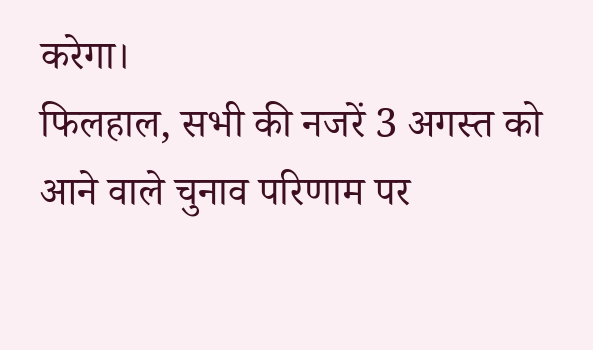करेगा।
फिलहाल, सभी की नजरें 3 अगस्त को आने वाले चुनाव परिणाम पर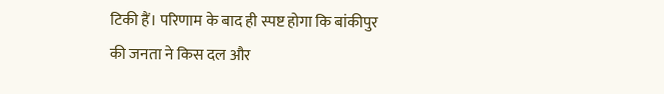टिकी हैं। परिणाम के बाद ही स्पष्ट होगा कि बांकीपुर की जनता ने किस दल और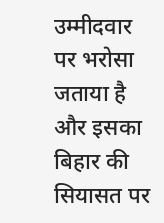उम्मीदवार पर भरोसा जताया है और इसका बिहार की सियासत पर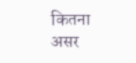कितना असर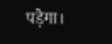पड़ेगा।